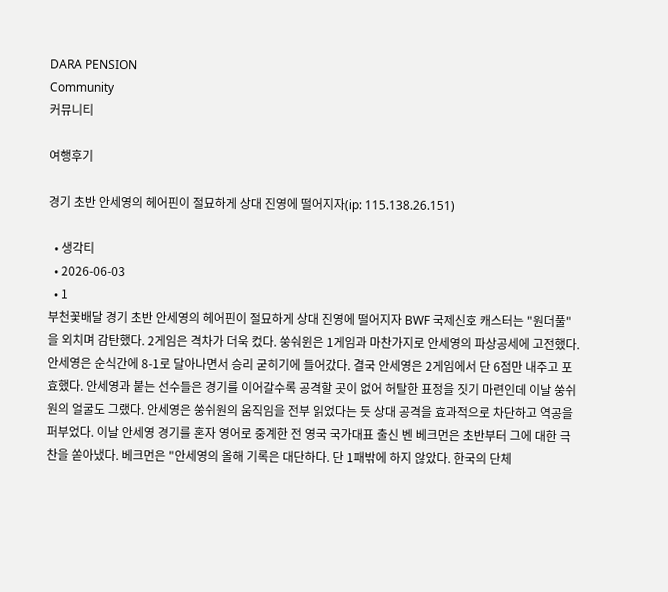DARA PENSION
Community
커뮤니티

여행후기

경기 초반 안세영의 헤어핀이 절묘하게 상대 진영에 떨어지자(ip: 115.138.26.151)

  • 생각티
  • 2026-06-03
  • 1
부천꽃배달 경기 초반 안세영의 헤어핀이 절묘하게 상대 진영에 떨어지자 BWF 국제신호 캐스터는 "원더풀"을 외치며 감탄했다. 2게임은 격차가 더욱 컸다. 쑹숴윈은 1게임과 마찬가지로 안세영의 파상공세에 고전했다. 안세영은 순식간에 8-1로 달아나면서 승리 굳히기에 들어갔다. 결국 안세영은 2게임에서 단 6점만 내주고 포효했다. 안세영과 붙는 선수들은 경기를 이어갈수록 공격할 곳이 없어 허탈한 표정을 짓기 마련인데 이날 쑹쉬원의 얼굴도 그랬다. 안세영은 쑹쉬원의 움직임을 전부 읽었다는 듯 상대 공격을 효과적으로 차단하고 역공을 퍼부었다. 이날 안세영 경기를 혼자 영어로 중계한 전 영국 국가대표 출신 벤 베크먼은 초반부터 그에 대한 극찬을 쏟아냈다. 베크먼은 "안세영의 올해 기록은 대단하다. 단 1패밖에 하지 않았다. 한국의 단체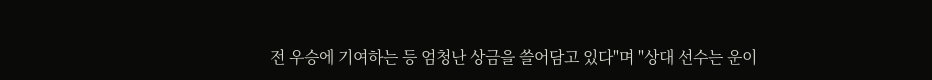전 우승에 기여하는 등 엄청난 상금을 쓸어담고 있다"며 "상대 선수는 운이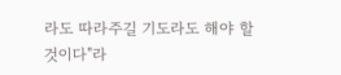라도 따라주길 기도라도 해야 할 것이다"라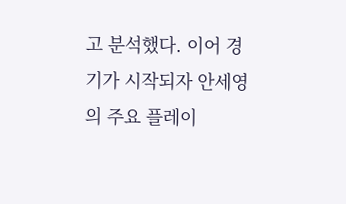고 분석했다. 이어 경기가 시작되자 안세영의 주요 플레이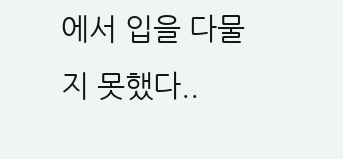에서 입을 다물지 못했다..